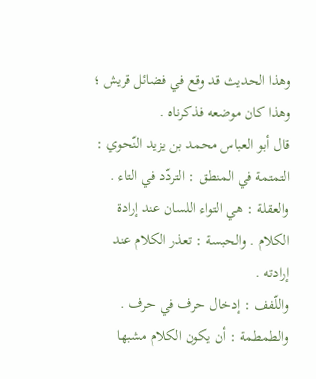وهذا الحديث قد وقع في فضائل قريش ؛ وهذا كان موضعه فذكرناه .
قال أبو العباس محمد بن يزيد النّحوي : التمتمة في المنطق : التردّد في التاء .
والعقلة : هي التواء اللسان عند إرادة الكلام . والحبسة : تعذر الكلام عند إرادته .
واللّفف : إدخال حرف في حرف . والطمطمة : أن يكون الكلام مشبها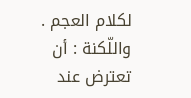لكلام العجم .
واللّكنة : أن تعترض عند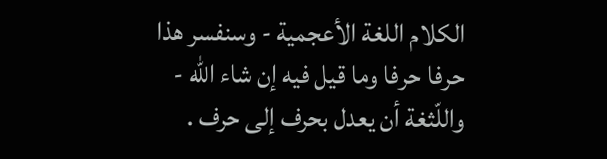الكلام اللغة الأعجمية - وسنفسر هذا حرفا حرفا وما قيل فيه إن شاء اللّه - واللّثغة أن يعدل بحرف إلى حرف .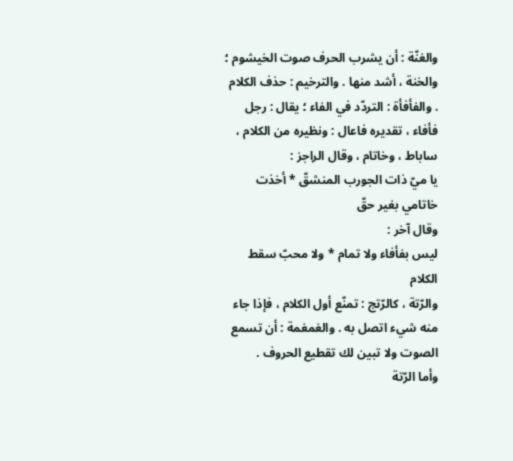والغنّة : أن يشرب الحرف صوت الخيشوم ؛ والخنة ، أشد منها . والترخيم : حذف الكلام . والفأفأة : التردّد في الفاء ؛ يقال : رجل فأفاء ، تقديره فاعال : ونظيره من الكلام ، ساباط ، وخاتام ، وقال الراجز :
يا ميّ ذات الجورب المنشقّ * أخذت خاتامي بغير حقّ
وقال آخر :
ليس بفأفاء ولا تمام * ولا محبّ سقط الكلام
والرّتة ، كالرّتج : تمنّع أول الكلام ، فإذا جاء منه شيء اتصل به . والغمغمة : أن تسمع الصوت ولا تبين لك تقطيع الحروف .
وأما الرّتة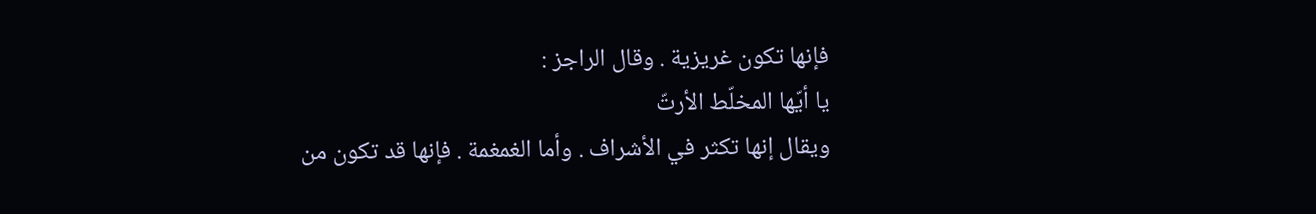فإنها تكون غريزية . وقال الراجز :
يا أيّها المخلّط الأرتّ
ويقال إنها تكثر في الأشراف . وأما الغمغمة . فإنها قد تكون من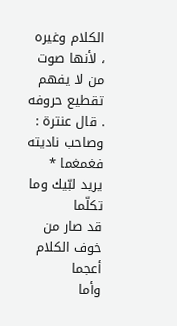الكلام وغيره ، لأنها صوت من لا يفهم تقطيع حروفه . قال عنترة :
وصاحب ناديته فغمغما * يريد لبّيك وما تكلّما
قد صار من خوف الكلام أعجما
وأما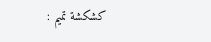كشكشة تميم :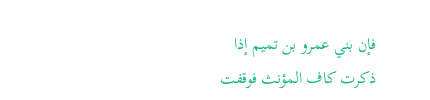فإن بني عمرو بن تميم إذا ذكرت كاف المؤنث فوقفت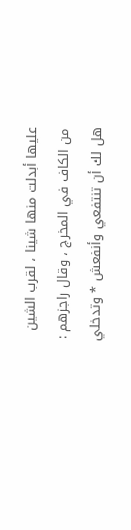عليها أبدلت منها شينا ، لقرب الشين من الكاف في المخرج ، وقال راجزهم :
هل لك أن تنتفعي وأنفعش * وتدخلي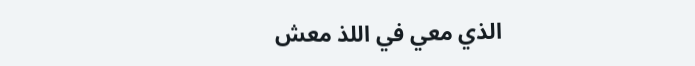الذي معي في اللذ معش